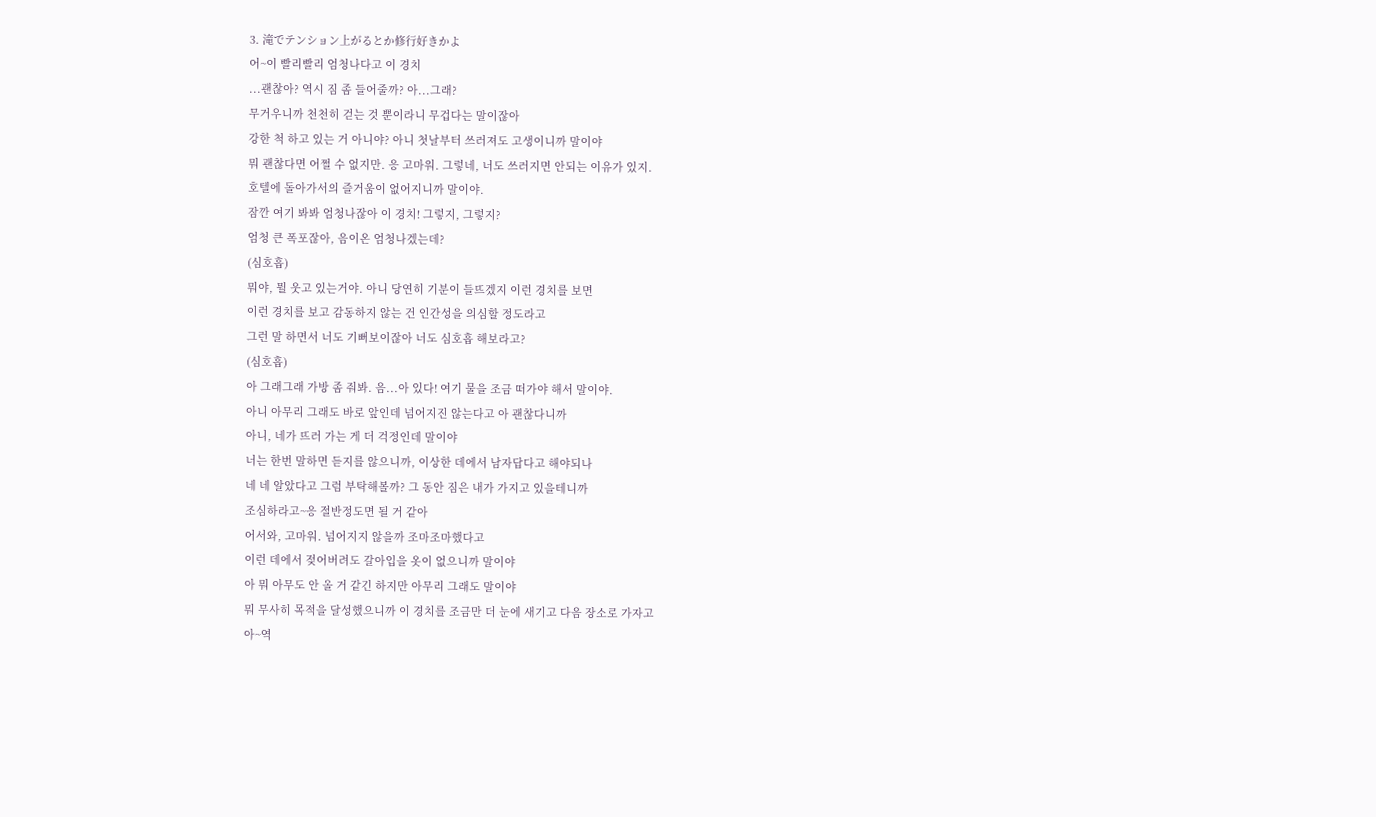3. 滝でテンション上がるとか修行好きかよ
어~이 빨리빨리 엄청나다고 이 경치
...괜찮아? 역시 짐 좀 들어줄까? 아...그래?
무거우니까 천천히 걷는 것 뿐이라니 무겁다는 말이잖아
강한 척 하고 있는 거 아니야? 아니 첫날부터 쓰러져도 고생이니까 말이야
뭐 괜찮다면 어쩔 수 없지만. 응 고마워. 그렇네, 너도 쓰러지면 안되는 이유가 있지.
호텔에 돌아가서의 즐거움이 없어지니까 말이야.
잠깐 여기 봐봐 엄청나잖아 이 경치! 그렇지, 그렇지?
엄청 큰 폭포잖아, 음이온 엄청나겠는데?
(심호흡)
뭐야, 뭘 웃고 있는거야. 아니 당연히 기분이 들뜨겠지 이런 경치를 보면
이런 경치를 보고 감동하지 않는 건 인간성을 의심할 정도라고
그런 말 하면서 너도 기뻐보이잖아 너도 심호흡 해보라고?
(심호흡)
아 그래그래 가방 좀 줘봐. 음...아 있다! 여기 물을 조금 떠가야 해서 말이야.
아니 아무리 그래도 바로 앞인데 넘어지진 않는다고 아 괜찮다니까
아니, 네가 뜨러 가는 게 더 걱정인데 말이야
너는 한번 말하면 듣지를 않으니까, 이상한 데에서 남자답다고 해야되나
네 네 알았다고 그럼 부탁해볼까? 그 동안 짐은 내가 가지고 있을테니까
조심하라고~응 절반정도면 될 거 같아
어서와, 고마워. 넘어지지 않을까 조마조마했다고
이런 데에서 젖어버려도 갈아입을 옷이 없으니까 말이야
아 뭐 아무도 안 올 거 같긴 하지만 아무리 그래도 말이야
뭐 무사히 목적을 달성했으니까 이 경치를 조금만 더 눈에 새기고 다음 장소로 가자고
아~역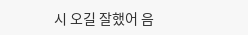시 오길 잘했어 음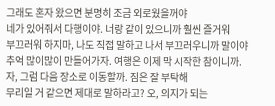그래도 혼자 왔으면 분명히 조금 외로웠을꺼야
네가 있어줘서 다행이야. 너랑 같이 있으니까 훨씬 즐거워
부끄러워 하지마, 나도 직접 말하고 나서 부끄러우니까 말이야
추억 많이많이 만들어가자. 여행은 이제 막 시작한 참이니까.
자, 그럼 다음 장소로 이동할까. 짐은 잘 부탁해
무리일 거 같으면 제대로 말하라고? 오, 의지가 되는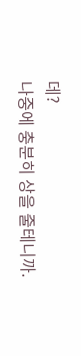데?
나중에 충분히 상을 줄테니까.